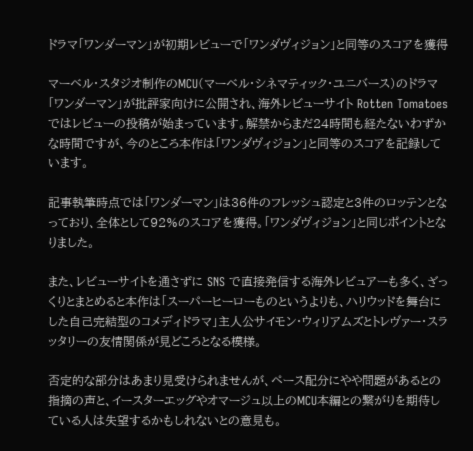ドラマ「ワンダーマン」が初期レビューで「ワンダヴィジョン」と同等のスコアを獲得

マーベル・スタジオ制作のMCU(マーベル・シネマティック・ユニバース)のドラマ「ワンダーマン」が批評家向けに公開され、海外レビューサイト Rotten Tomatoes ではレビューの投稿が始まっています。解禁からまだ24時間も経たないわずかな時間ですが、今のところ本作は「ワンダヴィジョン」と同等のスコアを記録しています。

記事執筆時点では「ワンダーマン」は36件のフレッシュ認定と3件のロッテンとなっており、全体として92%のスコアを獲得。「ワンダヴィジョン」と同じポイントとなりました。

また、レビューサイトを通さずに SNS で直接発信する海外レビュアーも多く、ざっくりとまとめると本作は「スーパーヒーローものというよりも、ハリウッドを舞台にした自己完結型のコメディドラマ」主人公サイモン・ウィリアムズとトレヴァー・スラッタリーの友情関係が見どころとなる模様。

否定的な部分はあまり見受けられませんが、ペース配分にやや問題があるとの指摘の声と、イースターエッグやオマージュ以上のMCU本編との繋がりを期待している人は失望するかもしれないとの意見も。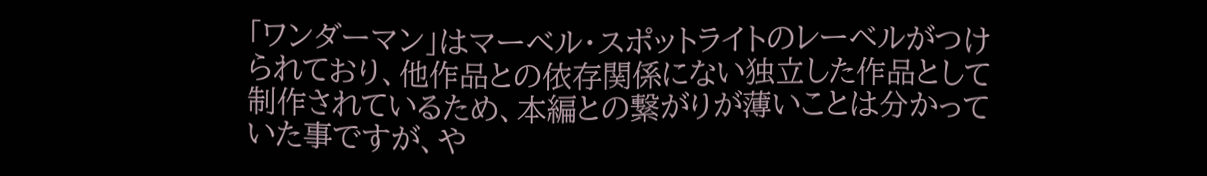「ワンダーマン」はマーベル・スポットライトのレーベルがつけられており、他作品との依存関係にない独立した作品として制作されているため、本編との繋がりが薄いことは分かっていた事ですが、や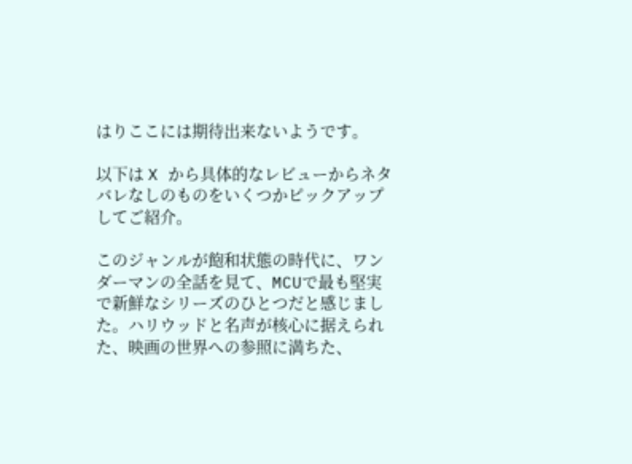はりここには期待出来ないようです。

以下は X から具体的なレビューからネタバレなしのものをいくつかピックアップしてご紹介。

このジャンルが飽和状態の時代に、ワンダーマンの全話を見て、MCUで最も堅実で新鮮なシリーズのひとつだと感じました。ハリウッドと名声が核心に据えられた、映画の世界への参照に満ちた、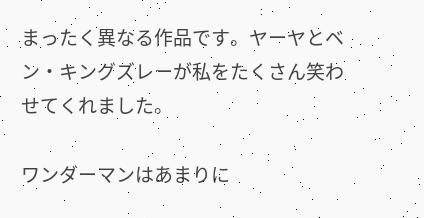まったく異なる作品です。ヤーヤとベン・キングズレーが私をたくさん笑わせてくれました。

ワンダーマンはあまりに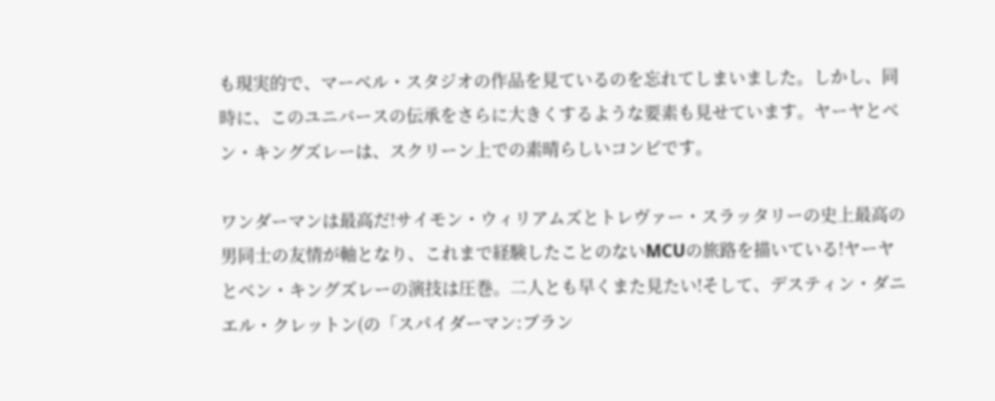も現実的で、マーベル・スタジオの作品を見ているのを忘れてしまいました。しかし、同時に、このユニバースの伝承をさらに大きくするような要素も見せています。ヤーヤとベン・キングズレーは、スクリーン上での素晴らしいコンビです。

ワンダーマンは最高だ!サイモン・ウィリアムズとトレヴァー・スラッタリーの史上最高の男同士の友情が軸となり、これまで経験したことのないMCUの旅路を描いている!ヤーヤとベン・キングズレーの演技は圧巻。二人とも早くまた見たい!そして、デスティン・ダニエル・クレットン(の「スパイダーマン:ブラン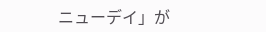ニューデイ」が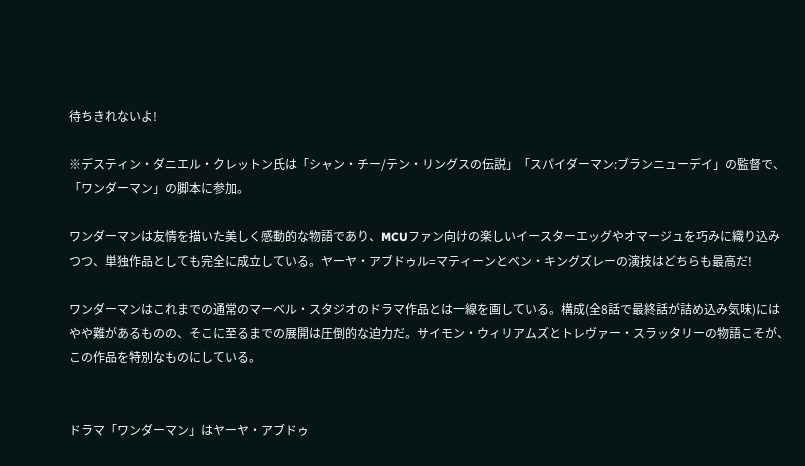待ちきれないよ!

※デスティン・ダニエル・クレットン氏は「シャン・チー/テン・リングスの伝説」「スパイダーマン:ブランニューデイ」の監督で、「ワンダーマン」の脚本に参加。

ワンダーマンは友情を描いた美しく感動的な物語であり、MCUファン向けの楽しいイースターエッグやオマージュを巧みに織り込みつつ、単独作品としても完全に成立している。ヤーヤ・アブドゥル=マティーンとベン・キングズレーの演技はどちらも最高だ!

ワンダーマンはこれまでの通常のマーベル・スタジオのドラマ作品とは一線を画している。構成(全8話で最終話が詰め込み気味)にはやや難があるものの、そこに至るまでの展開は圧倒的な迫力だ。サイモン・ウィリアムズとトレヴァー・スラッタリーの物語こそが、この作品を特別なものにしている。


ドラマ「ワンダーマン」はヤーヤ・アブドゥ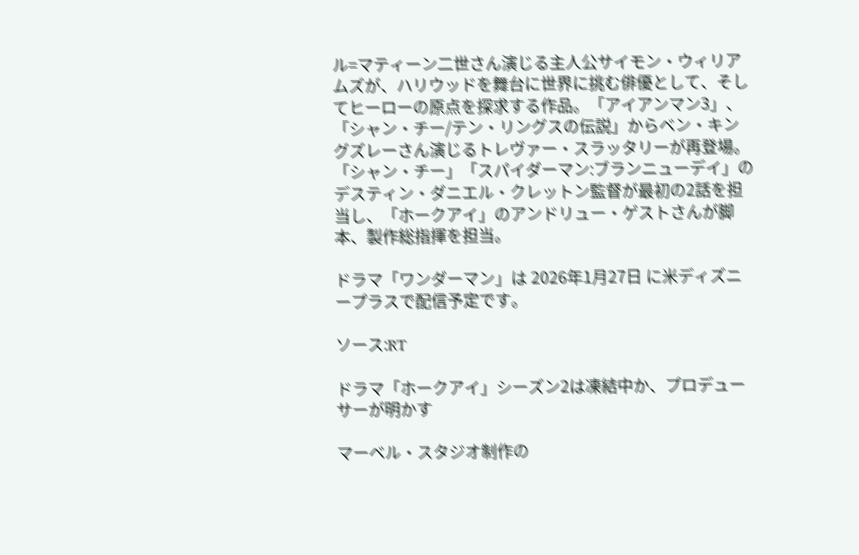ル=マティーン二世さん演じる主人公サイモン・ウィリアムズが、ハリウッドを舞台に世界に挑む俳優として、そしてヒーローの原点を探求する作品。「アイアンマン3」、「シャン・チー/テン・リングスの伝説」からベン・キングズレーさん演じるトレヴァー・スラッタリーが再登場。「シャン・チー」「スパイダーマン:ブランニューデイ」のデスティン・ダニエル・クレットン監督が最初の2話を担当し、「ホークアイ」のアンドリュー・ゲストさんが脚本、製作総指揮を担当。

ドラマ「ワンダーマン」は 2026年1月27日 に米ディズニープラスで配信予定です。

ソース:RT

ドラマ「ホークアイ」シーズン2は凍結中か、プロデューサーが明かす

マーベル・スタジオ制作の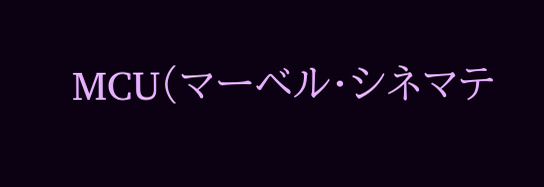MCU(マーベル・シネマテ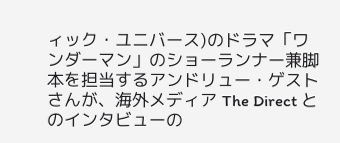ィック・ユニバース)のドラマ「ワンダーマン」のショーランナー兼脚本を担当するアンドリュー・ゲストさんが、海外メディア The Direct とのインタビューの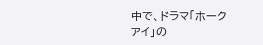中で、ドラマ「ホークアイ」の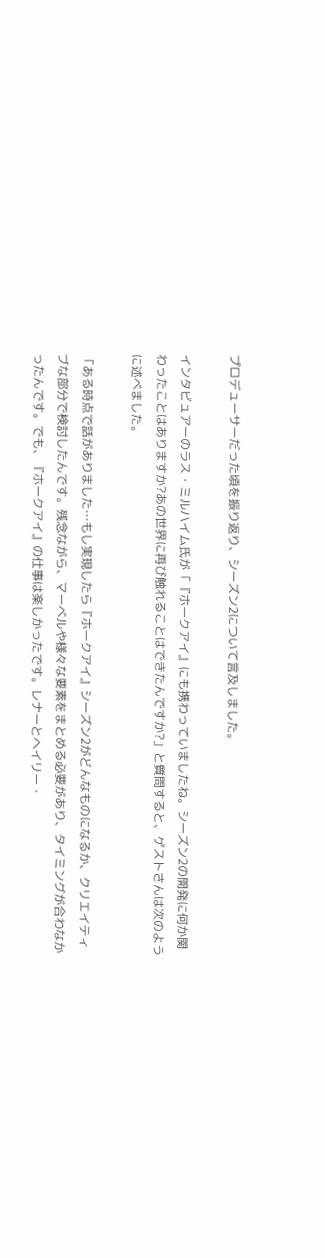プロデューサーだった頃を振り返り、シーズン2について言及しました。

インタビュアーのラス・ミルハイム氏が「『ホークアイ』にも携わっていましたね。シーズン2の開発に何か関わったことはありますか?あの世界に再び触れることはできたんですか?」と質問すると、ゲストさんは次のように述べました。

「ある時点で話がありました…もし実現したら『ホークアイ』シーズン2がどんなものになるか、クリエイティブな部分で検討したんです。残念ながら、マーベルや様々な要素をまとめる必要があり、タイミングが合わなかったんです。でも、『ホークアイ』の仕事は楽しかったです。レナーとヘイリー・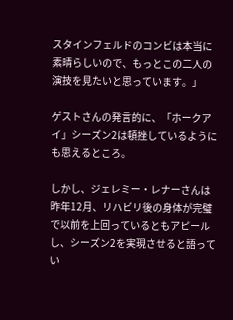スタインフェルドのコンビは本当に素晴らしいので、もっとこの二人の演技を見たいと思っています。」

ゲストさんの発言的に、「ホークアイ」シーズン2は頓挫しているようにも思えるところ。

しかし、ジェレミー・レナーさんは昨年12月、リハビリ後の身体が完璧で以前を上回っているともアピールし、シーズン2を実現させると語ってい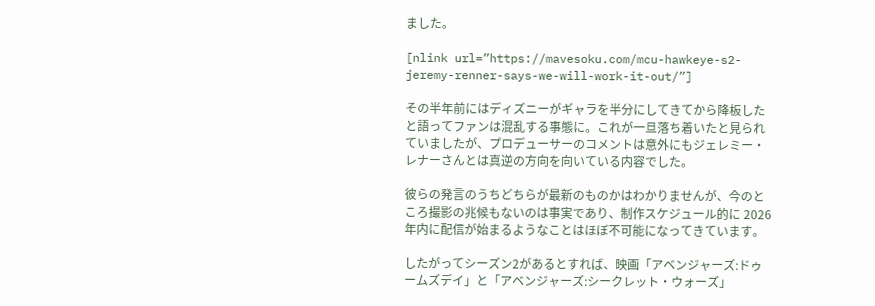ました。

[nlink url=”https://mavesoku.com/mcu-hawkeye-s2-jeremy-renner-says-we-will-work-it-out/”]

その半年前にはディズニーがギャラを半分にしてきてから降板したと語ってファンは混乱する事態に。これが一旦落ち着いたと見られていましたが、プロデューサーのコメントは意外にもジェレミー・レナーさんとは真逆の方向を向いている内容でした。

彼らの発言のうちどちらが最新のものかはわかりませんが、今のところ撮影の兆候もないのは事実であり、制作スケジュール的に 2026年内に配信が始まるようなことはほぼ不可能になってきています。

したがってシーズン2があるとすれば、映画「アベンジャーズ:ドゥームズデイ」と「アベンジャーズ:シークレット・ウォーズ」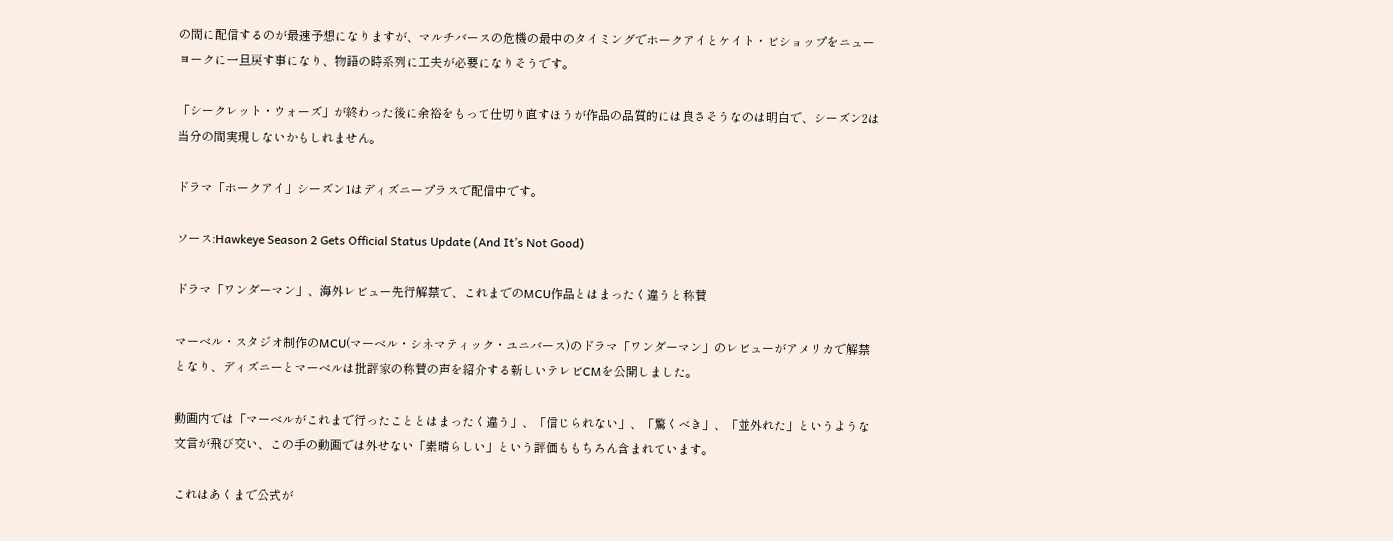の間に配信するのが最速予想になりますが、マルチバースの危機の最中のタイミングでホークアイとケイト・ビショップをニューヨークに一旦戻す事になり、物語の時系列に工夫が必要になりそうです。

「シークレット・ウォーズ」が終わった後に余裕をもって仕切り直すほうが作品の品質的には良さそうなのは明白で、シーズン2は当分の間実現しないかもしれません。

ドラマ「ホークアイ」シーズン1はディズニープラスで配信中です。

ソース:Hawkeye Season 2 Gets Official Status Update (And It’s Not Good)

ドラマ「ワンダーマン」、海外レビュー先行解禁で、これまでのMCU作品とはまったく違うと称賛

マーベル・スタジオ制作のMCU(マーベル・シネマティック・ユニバース)のドラマ「ワンダーマン」のレビューがアメリカで解禁となり、ディズニーとマーベルは批評家の称賛の声を紹介する新しいテレビCMを公開しました。

動画内では「マーベルがこれまで行ったこととはまったく違う」、「信じられない」、「驚くべき」、「並外れた」というような文言が飛び交い、この手の動画では外せない「素晴らしい」という評価ももちろん含まれています。

これはあくまで公式が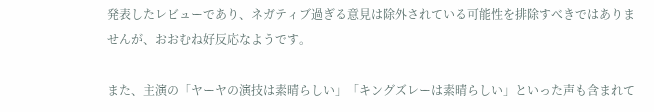発表したレビューであり、ネガティブ過ぎる意見は除外されている可能性を排除すべきではありませんが、おおむね好反応なようです。

また、主演の「ヤーヤの演技は素晴らしい」「キングズレーは素晴らしい」といった声も含まれて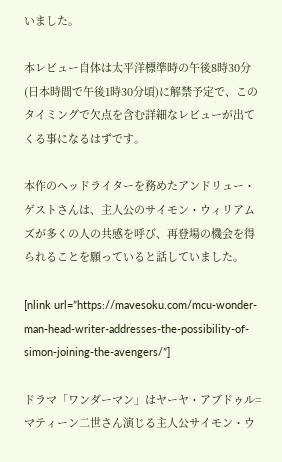いました。

本レビュー自体は太平洋標準時の午後8時30分(日本時間で午後1時30分頃)に解禁予定で、このタイミングで欠点を含む詳細なレビューが出てくる事になるはずです。

本作のヘッドライターを務めたアンドリュー・ゲストさんは、主人公のサイモン・ウィリアムズが多くの人の共感を呼び、再登場の機会を得られることを願っていると話していました。

[nlink url=”https://mavesoku.com/mcu-wonder-man-head-writer-addresses-the-possibility-of-simon-joining-the-avengers/”]

ドラマ「ワンダーマン」はヤーヤ・アブドゥル=マティーン二世さん演じる主人公サイモン・ウ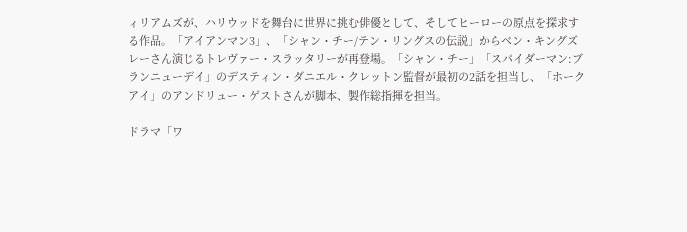ィリアムズが、ハリウッドを舞台に世界に挑む俳優として、そしてヒーローの原点を探求する作品。「アイアンマン3」、「シャン・チー/テン・リングスの伝説」からベン・キングズレーさん演じるトレヴァー・スラッタリーが再登場。「シャン・チー」「スパイダーマン:ブランニューデイ」のデスティン・ダニエル・クレットン監督が最初の2話を担当し、「ホークアイ」のアンドリュー・ゲストさんが脚本、製作総指揮を担当。

ドラマ「ワ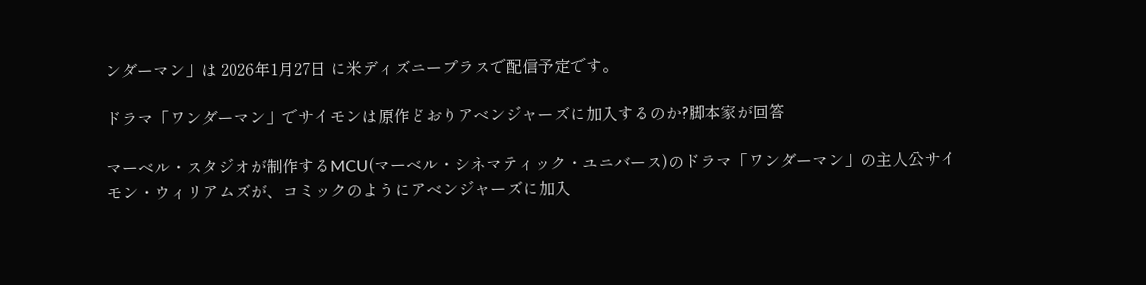ンダーマン」は 2026年1月27日 に米ディズニープラスで配信予定です。

ドラマ「ワンダーマン」でサイモンは原作どおりアベンジャーズに加入するのか?脚本家が回答

マーベル・スタジオが制作するMCU(マーベル・シネマティック・ユニバース)のドラマ「ワンダーマン」の主人公サイモン・ウィリアムズが、コミックのようにアベンジャーズに加入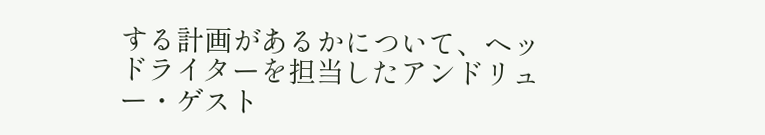する計画があるかについて、ヘッドライターを担当したアンドリュー・ゲスト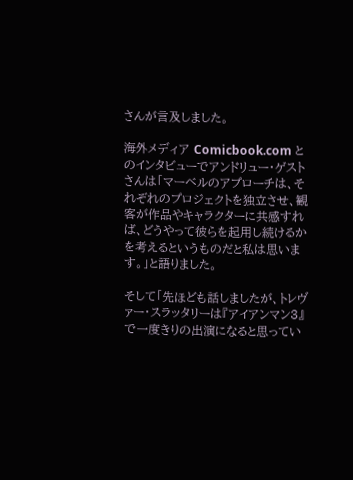さんが言及しました。

海外メディア Comicbook.com とのインタビューでアンドリュー・ゲストさんは「マーベルのアプローチは、それぞれのプロジェクトを独立させ、観客が作品やキャラクターに共感すれば、どうやって彼らを起用し続けるかを考えるというものだと私は思います。」と語りました。

そして「先ほども話しましたが、トレヴァー・スラッタリーは『アイアンマン3』で一度きりの出演になると思ってい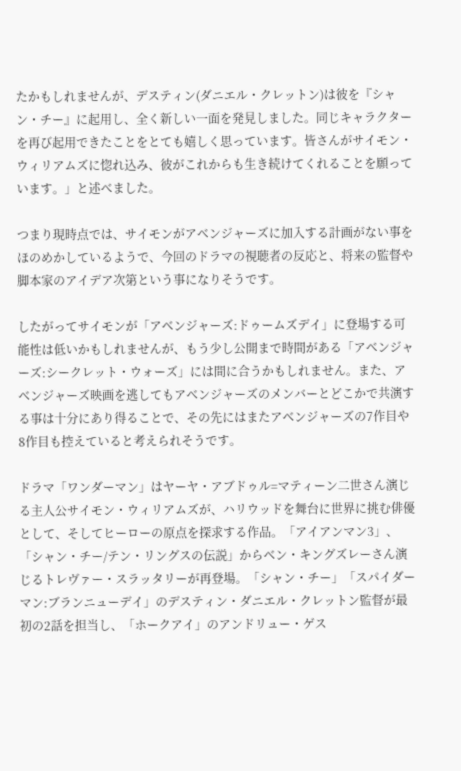たかもしれませんが、デスティン(ダニエル・クレットン)は彼を『シャン・チー』に起用し、全く新しい一面を発見しました。同じキャラクターを再び起用できたことをとても嬉しく思っています。皆さんがサイモン・ウィリアムズに惚れ込み、彼がこれからも生き続けてくれることを願っています。」と述べました。

つまり現時点では、サイモンがアベンジャーズに加入する計画がない事をほのめかしているようで、今回のドラマの視聴者の反応と、将来の監督や脚本家のアイデア次第という事になりそうです。

したがってサイモンが「アベンジャーズ:ドゥームズデイ」に登場する可能性は低いかもしれませんが、もう少し公開まで時間がある「アベンジャーズ:シークレット・ウォーズ」には間に合うかもしれません。また、アベンジャーズ映画を逃してもアベンジャーズのメンバーとどこかで共演する事は十分にあり得ることで、その先にはまたアベンジャーズの7作目や8作目も控えていると考えられそうです。

ドラマ「ワンダーマン」はヤーヤ・アブドゥル=マティーン二世さん演じる主人公サイモン・ウィリアムズが、ハリウッドを舞台に世界に挑む俳優として、そしてヒーローの原点を探求する作品。「アイアンマン3」、「シャン・チー/テン・リングスの伝説」からベン・キングズレーさん演じるトレヴァー・スラッタリーが再登場。「シャン・チー」「スパイダーマン:ブランニューデイ」のデスティン・ダニエル・クレットン監督が最初の2話を担当し、「ホークアイ」のアンドリュー・ゲス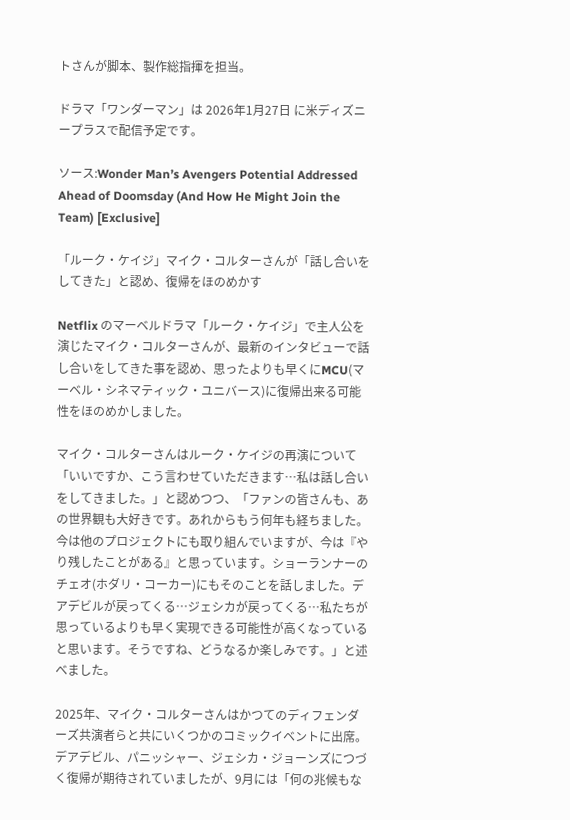トさんが脚本、製作総指揮を担当。

ドラマ「ワンダーマン」は 2026年1月27日 に米ディズニープラスで配信予定です。

ソース:Wonder Man’s Avengers Potential Addressed Ahead of Doomsday (And How He Might Join the Team) [Exclusive]

「ルーク・ケイジ」マイク・コルターさんが「話し合いをしてきた」と認め、復帰をほのめかす

Netflix のマーベルドラマ「ルーク・ケイジ」で主人公を演じたマイク・コルターさんが、最新のインタビューで話し合いをしてきた事を認め、思ったよりも早くにMCU(マーベル・シネマティック・ユニバース)に復帰出来る可能性をほのめかしました。

マイク・コルターさんはルーク・ケイジの再演について「いいですか、こう言わせていただきます…私は話し合いをしてきました。」と認めつつ、「ファンの皆さんも、あの世界観も大好きです。あれからもう何年も経ちました。今は他のプロジェクトにも取り組んでいますが、今は『やり残したことがある』と思っています。ショーランナーのチェオ(ホダリ・コーカー)にもそのことを話しました。デアデビルが戻ってくる…ジェシカが戻ってくる…私たちが思っているよりも早く実現できる可能性が高くなっていると思います。そうですね、どうなるか楽しみです。」と述べました。

2025年、マイク・コルターさんはかつてのディフェンダーズ共演者らと共にいくつかのコミックイベントに出席。デアデビル、パニッシャー、ジェシカ・ジョーンズにつづく復帰が期待されていましたが、9月には「何の兆候もな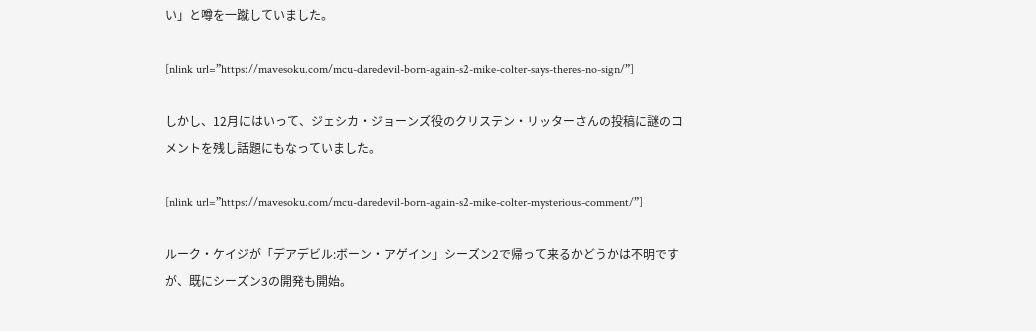い」と噂を一蹴していました。

[nlink url=”https://mavesoku.com/mcu-daredevil-born-again-s2-mike-colter-says-theres-no-sign/”]

しかし、12月にはいって、ジェシカ・ジョーンズ役のクリステン・リッターさんの投稿に謎のコメントを残し話題にもなっていました。

[nlink url=”https://mavesoku.com/mcu-daredevil-born-again-s2-mike-colter-mysterious-comment/”]

ルーク・ケイジが「デアデビル:ボーン・アゲイン」シーズン2で帰って来るかどうかは不明ですが、既にシーズン3の開発も開始。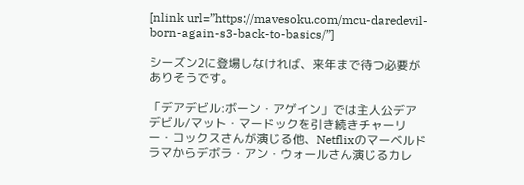[nlink url=”https://mavesoku.com/mcu-daredevil-born-again-s3-back-to-basics/”]

シーズン2に登場しなければ、来年まで待つ必要がありそうです。

「デアデビル:ボーン・アゲイン」では主人公デアデビル/マット・マードックを引き続きチャーリー・コックスさんが演じる他、Netflixのマーベルドラマからデボラ・アン・ウォールさん演じるカレ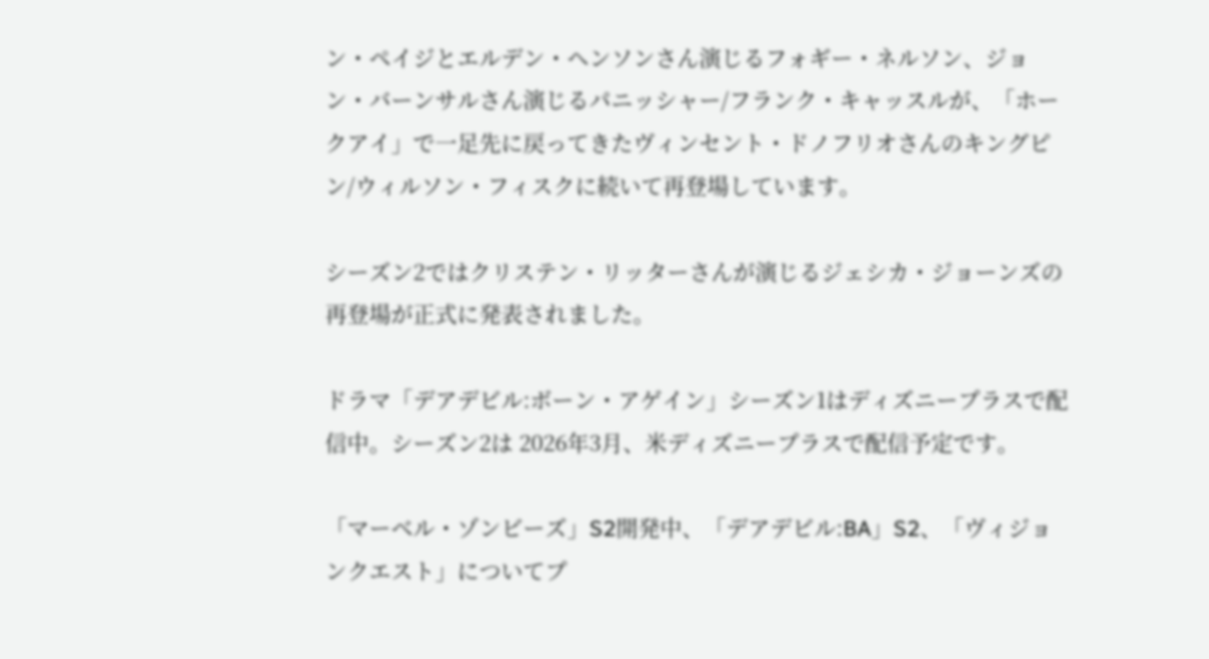ン・ペイジとエルデン・ヘンソンさん演じるフォギー・ネルソン、ジョン・バーンサルさん演じるパニッシャー/フランク・キャッスルが、「ホークアイ」で一足先に戻ってきたヴィンセント・ドノフリオさんのキングピン/ウィルソン・フィスクに続いて再登場しています。

シーズン2ではクリステン・リッターさんが演じるジェシカ・ジョーンズの再登場が正式に発表されました。

ドラマ「デアデビル:ボーン・アゲイン」シーズン1はディズニープラスで配信中。シーズン2は 2026年3月、米ディズニープラスで配信予定です。

「マーベル・ゾンビーズ」S2開発中、「デアデビル:BA」S2、「ヴィジョンクエスト」についてプ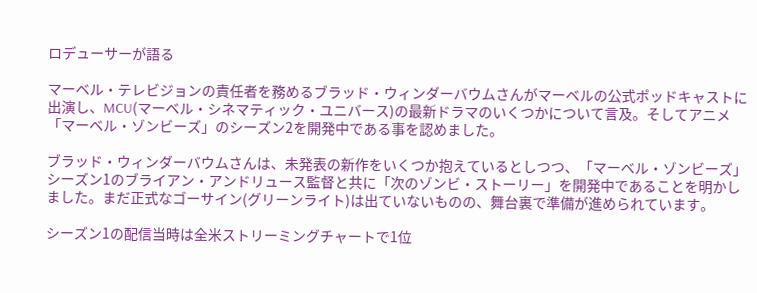ロデューサーが語る

マーベル・テレビジョンの責任者を務めるブラッド・ウィンダーバウムさんがマーベルの公式ポッドキャストに出演し、MCU(マーベル・シネマティック・ユニバース)の最新ドラマのいくつかについて言及。そしてアニメ「マーベル・ゾンビーズ」のシーズン2を開発中である事を認めました。

ブラッド・ウィンダーバウムさんは、未発表の新作をいくつか抱えているとしつつ、「マーベル・ゾンビーズ」シーズン1のブライアン・アンドリュース監督と共に「次のゾンビ・ストーリー」を開発中であることを明かしました。まだ正式なゴーサイン(グリーンライト)は出ていないものの、舞台裏で準備が進められています。

シーズン1の配信当時は全米ストリーミングチャートで1位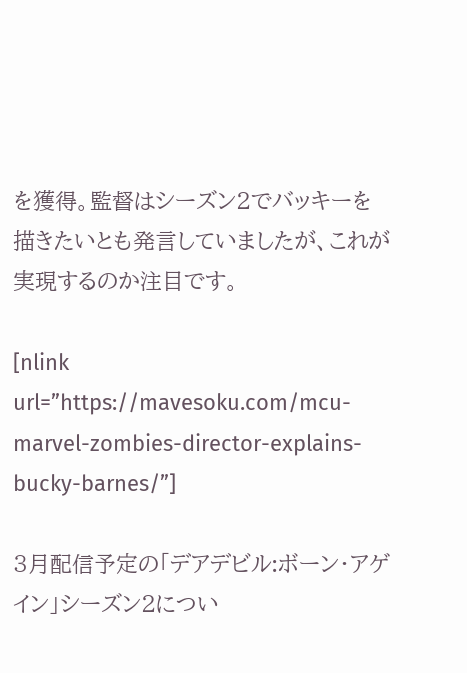を獲得。監督はシーズン2でバッキーを描きたいとも発言していましたが、これが実現するのか注目です。

[nlink url=”https://mavesoku.com/mcu-marvel-zombies-director-explains-bucky-barnes/”]

3月配信予定の「デアデビル:ボーン・アゲイン」シーズン2につい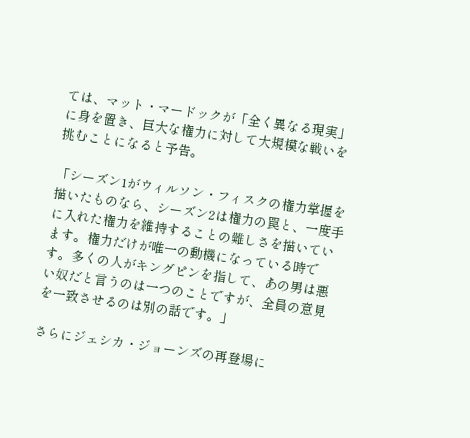ては、マット・マードックが「全く異なる現実」に身を置き、巨大な権力に対して大規模な戦いを挑むことになると予告。

「シーズン1がウィルソン・フィスクの権力掌握を描いたものなら、シーズン2は権力の罠と、一度手に入れた権力を維持することの難しさを描いています。権力だけが唯一の動機になっている時です。多くの人がキングピンを指して、あの男は悪い奴だと言うのは一つのことですが、全員の意見を一致させるのは別の話です。」

さらにジェシカ・ジョーンズの再登場に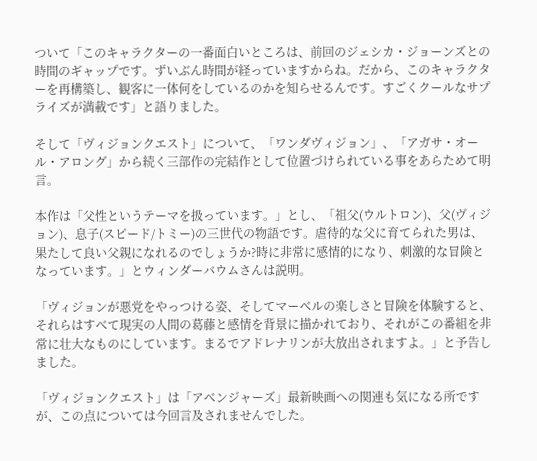ついて「このキャラクターの一番面白いところは、前回のジェシカ・ジョーンズとの時間のギャップです。ずいぶん時間が経っていますからね。だから、このキャラクターを再構築し、観客に一体何をしているのかを知らせるんです。すごくクールなサプライズが満載です」と語りました。

そして「ヴィジョンクエスト」について、「ワンダヴィジョン」、「アガサ・オール・アロング」から続く三部作の完結作として位置づけられている事をあらためて明言。

本作は「父性というテーマを扱っています。」とし、「祖父(ウルトロン)、父(ヴィジョン)、息子(スピード/トミー)の三世代の物語です。虐待的な父に育てられた男は、果たして良い父親になれるのでしょうか?時に非常に感情的になり、刺激的な冒険となっています。」とウィンダーバウムさんは説明。

「ヴィジョンが悪党をやっつける姿、そしてマーベルの楽しさと冒険を体験すると、それらはすべて現実の人間の葛藤と感情を背景に描かれており、それがこの番組を非常に壮大なものにしています。まるでアドレナリンが大放出されますよ。」と予告しました。

「ヴィジョンクエスト」は「アベンジャーズ」最新映画への関連も気になる所ですが、この点については今回言及されませんでした。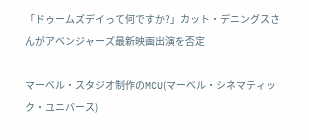「ドゥームズデイって何ですか?」カット・デニングスさんがアベンジャーズ最新映画出演を否定

マーベル・スタジオ制作のMCU(マーベル・シネマティック・ユニバース)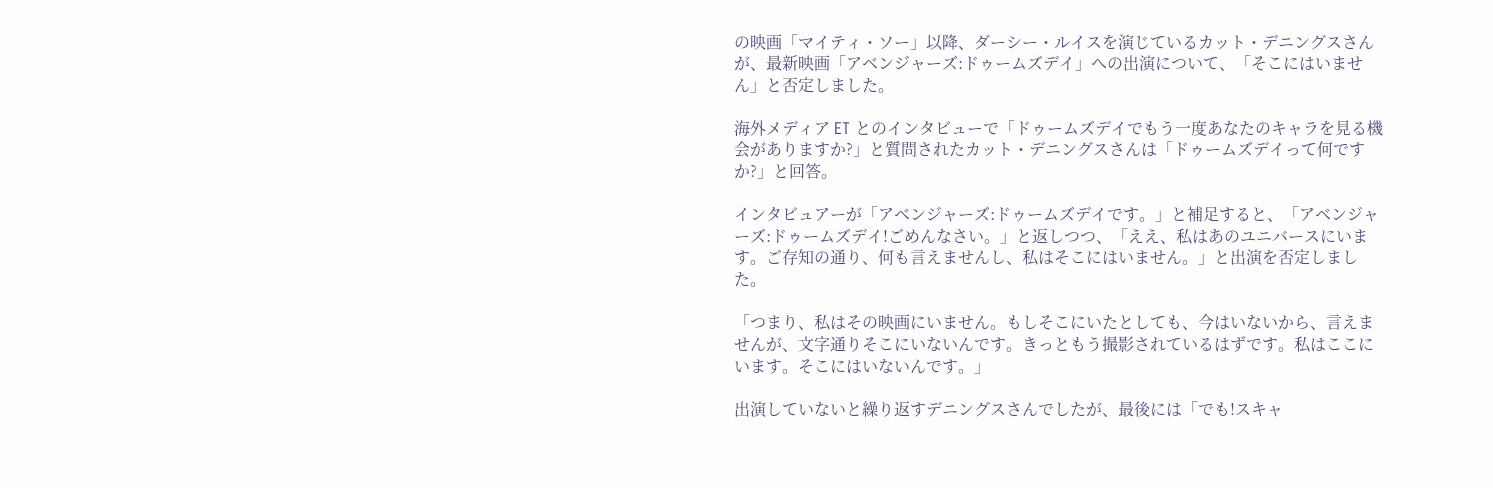の映画「マイティ・ソー」以降、ダーシー・ルイスを演じているカット・デニングスさんが、最新映画「アベンジャーズ:ドゥームズデイ」への出演について、「そこにはいません」と否定しました。

海外メディア ET とのインタビューで「ドゥームズデイでもう一度あなたのキャラを見る機会がありますか?」と質問されたカット・デニングスさんは「ドゥームズデイって何ですか?」と回答。

インタビュアーが「アベンジャーズ:ドゥームズデイです。」と補足すると、「アベンジャーズ:ドゥームズデイ!ごめんなさい。」と返しつつ、「ええ、私はあのユニバースにいます。ご存知の通り、何も言えませんし、私はそこにはいません。」と出演を否定しました。

「つまり、私はその映画にいません。もしそこにいたとしても、今はいないから、言えませんが、文字通りそこにいないんです。きっともう撮影されているはずです。私はここにいます。そこにはいないんです。」

出演していないと繰り返すデニングスさんでしたが、最後には「でも!スキャ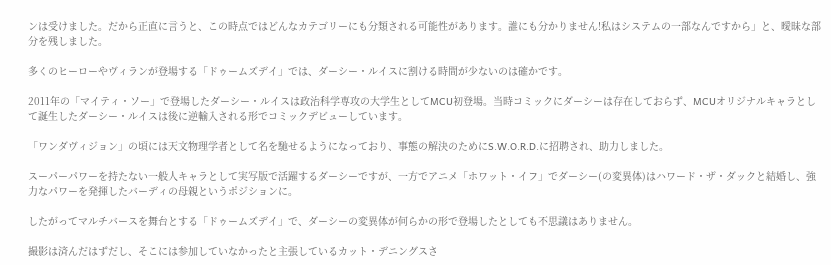ンは受けました。だから正直に言うと、この時点ではどんなカテゴリーにも分類される可能性があります。誰にも分かりません!私はシステムの一部なんですから」と、曖昧な部分を残しました。

多くのヒーローやヴィランが登場する「ドゥームズデイ」では、ダーシー・ルイスに割ける時間が少ないのは確かです。

2011年の「マイティ・ソー」で登場したダーシー・ルイスは政治科学専攻の大学生としてMCU初登場。当時コミックにダーシーは存在しておらず、MCUオリジナルキャラとして誕生したダーシー・ルイスは後に逆輸入される形でコミックデビューしています。

「ワンダヴィジョン」の頃には天文物理学者として名を馳せるようになっており、事態の解決のためにS.W.O.R.D.に招聘され、助力しました。

スーパーパワーを持たない一般人キャラとして実写版で活躍するダーシーですが、一方でアニメ「ホワット・イフ」でダーシー(の変異体)はハワード・ザ・ダックと結婚し、強力なパワーを発揮したバーディの母親というポジションに。

したがってマルチバースを舞台とする「ドゥームズデイ」で、ダーシーの変異体が何らかの形で登場したとしても不思議はありません。

撮影は済んだはずだし、そこには参加していなかったと主張しているカット・デニングスさ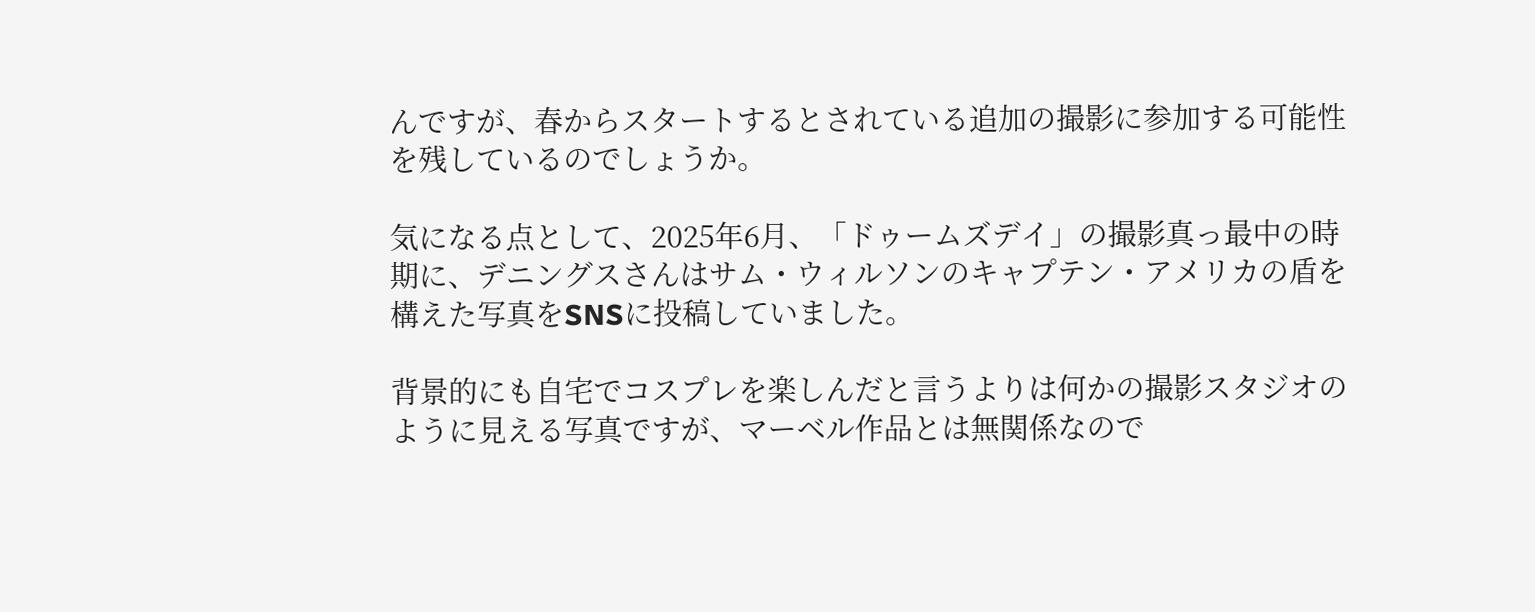んですが、春からスタートするとされている追加の撮影に参加する可能性を残しているのでしょうか。

気になる点として、2025年6月、「ドゥームズデイ」の撮影真っ最中の時期に、デニングスさんはサム・ウィルソンのキャプテン・アメリカの盾を構えた写真をSNSに投稿していました。

背景的にも自宅でコスプレを楽しんだと言うよりは何かの撮影スタジオのように見える写真ですが、マーベル作品とは無関係なので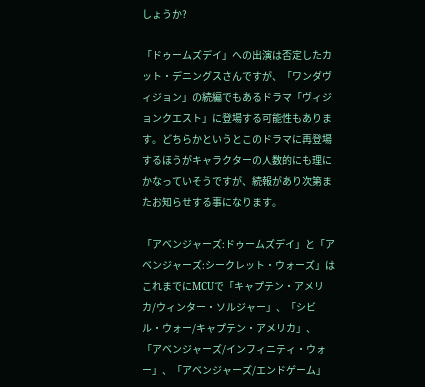しょうか?

「ドゥームズデイ」への出演は否定したカット・デニングスさんですが、「ワンダヴィジョン」の続編でもあるドラマ「ヴィジョンクエスト」に登場する可能性もあります。どちらかというとこのドラマに再登場するほうがキャラクターの人数的にも理にかなっていそうですが、続報があり次第またお知らせする事になります。

「アベンジャーズ:ドゥームズデイ」と「アベンジャーズ:シークレット・ウォーズ」はこれまでにMCUで「キャプテン・アメリカ/ウィンター・ソルジャー」、「シビル・ウォー/キャプテン・アメリカ」、「アベンジャーズ/インフィニティ・ウォー」、「アベンジャーズ/エンドゲーム」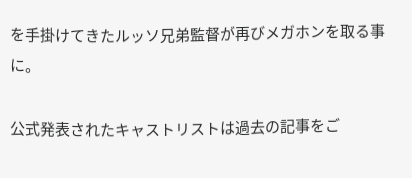を手掛けてきたルッソ兄弟監督が再びメガホンを取る事に。

公式発表されたキャストリストは過去の記事をご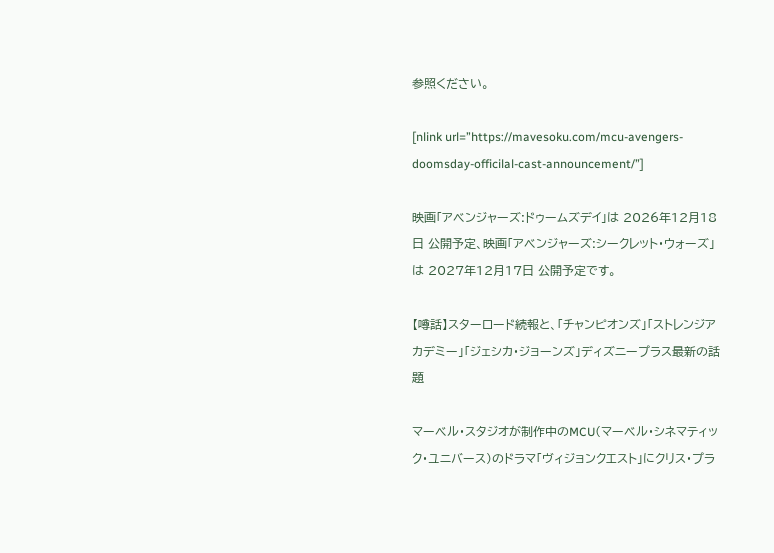参照ください。

[nlink url=”https://mavesoku.com/mcu-avengers-doomsday-officilal-cast-announcement/”]

映画「アベンジャーズ:ドゥームズデイ」は 2026年12月18日 公開予定、映画「アベンジャーズ:シークレット・ウォーズ」は 2027年12月17日 公開予定です。

【噂話】スターロード続報と、「チャンピオンズ」「ストレンジアカデミー」「ジェシカ・ジョーンズ」ディズニープラス最新の話題

マーベル・スタジオが制作中のMCU(マーベル・シネマティック・ユニバース)のドラマ「ヴィジョンクエスト」にクリス・プラ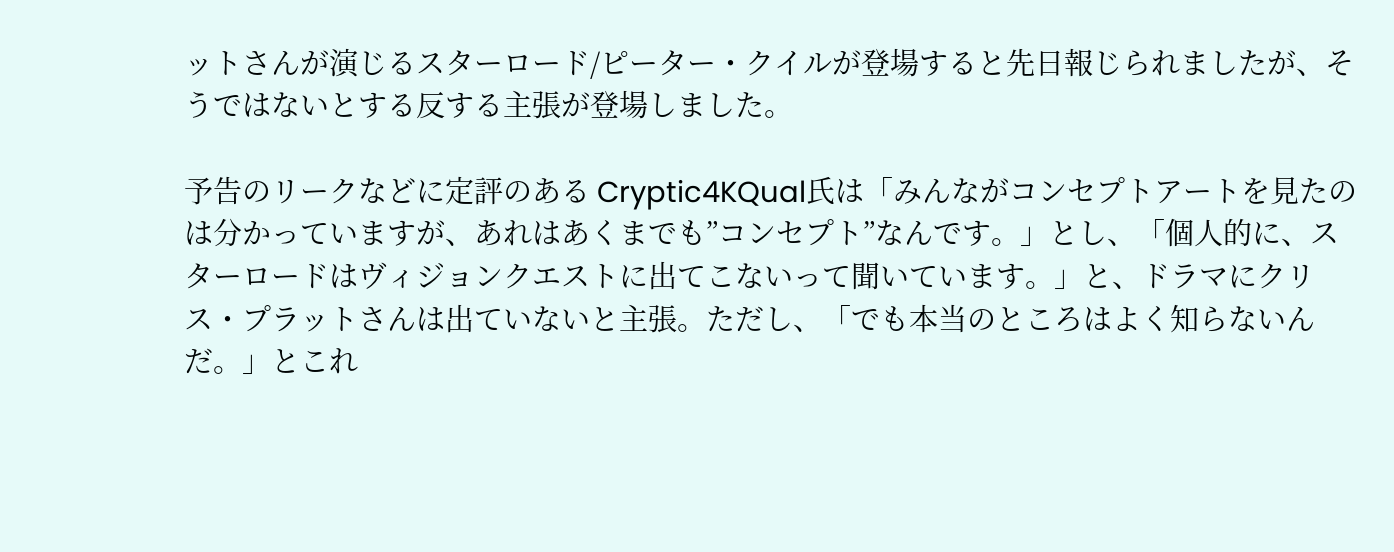ットさんが演じるスターロード/ピーター・クイルが登場すると先日報じられましたが、そうではないとする反する主張が登場しました。

予告のリークなどに定評のある Cryptic4KQual氏は「みんながコンセプトアートを見たのは分かっていますが、あれはあくまでも”コンセプト”なんです。」とし、「個人的に、スターロードはヴィジョンクエストに出てこないって聞いています。」と、ドラマにクリス・プラットさんは出ていないと主張。ただし、「でも本当のところはよく知らないんだ。」とこれ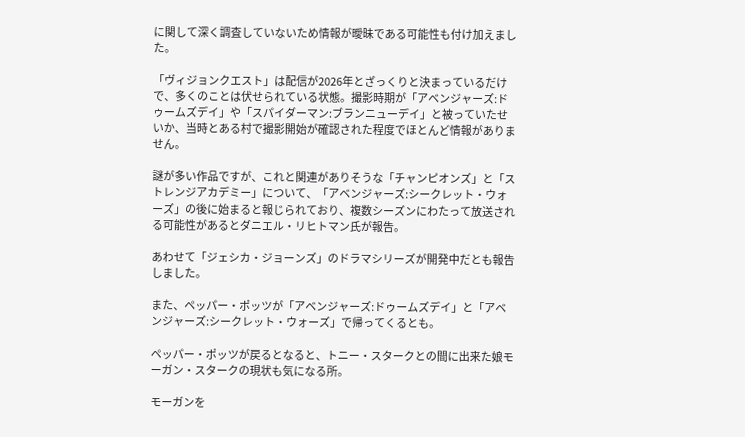に関して深く調査していないため情報が曖昧である可能性も付け加えました。

「ヴィジョンクエスト」は配信が2026年とざっくりと決まっているだけで、多くのことは伏せられている状態。撮影時期が「アベンジャーズ:ドゥームズデイ」や「スパイダーマン:ブランニューデイ」と被っていたせいか、当時とある村で撮影開始が確認された程度でほとんど情報がありません。

謎が多い作品ですが、これと関連がありそうな「チャンピオンズ」と「ストレンジアカデミー」について、「アベンジャーズ:シークレット・ウォーズ」の後に始まると報じられており、複数シーズンにわたって放送される可能性があるとダニエル・リヒトマン氏が報告。

あわせて「ジェシカ・ジョーンズ」のドラマシリーズが開発中だとも報告しました。

また、ペッパー・ポッツが「アベンジャーズ:ドゥームズデイ」と「アベンジャーズ:シークレット・ウォーズ」で帰ってくるとも。

ペッパー・ポッツが戻るとなると、トニー・スタークとの間に出来た娘モーガン・スタークの現状も気になる所。

モーガンを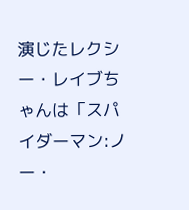演じたレクシー・レイブちゃんは「スパイダーマン:ノー・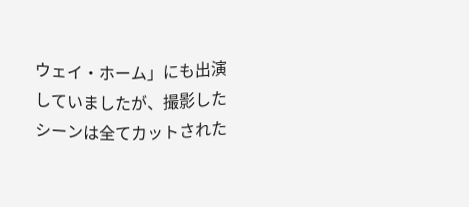ウェイ・ホーム」にも出演していましたが、撮影したシーンは全てカットされた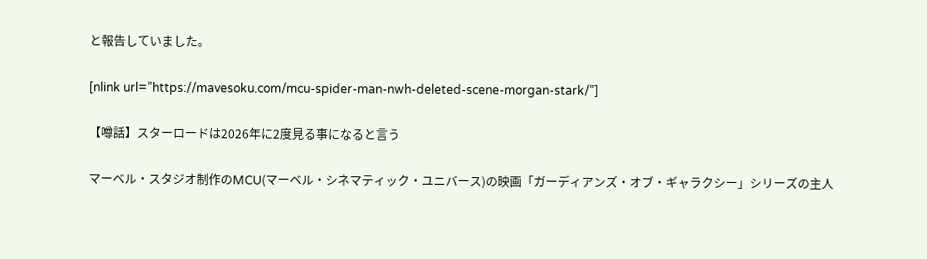と報告していました。

[nlink url=”https://mavesoku.com/mcu-spider-man-nwh-deleted-scene-morgan-stark/”]

【噂話】スターロードは2026年に2度見る事になると言う

マーベル・スタジオ制作のMCU(マーベル・シネマティック・ユニバース)の映画「ガーディアンズ・オブ・ギャラクシー」シリーズの主人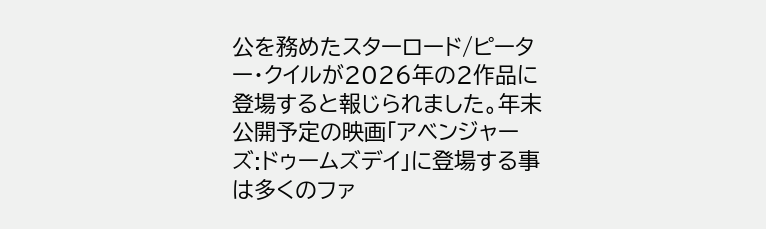公を務めたスターロード/ピーター・クイルが2026年の2作品に登場すると報じられました。年末公開予定の映画「アベンジャーズ:ドゥームズデイ」に登場する事は多くのファ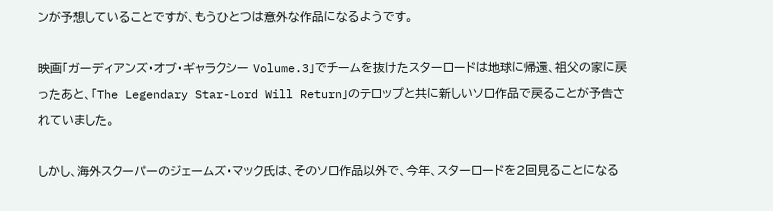ンが予想していることですが、もうひとつは意外な作品になるようです。

映画「ガーディアンズ・オブ・ギャラクシー Volume.3」でチームを抜けたスターロードは地球に帰還、祖父の家に戻ったあと、「The Legendary Star-Lord Will Return」のテロップと共に新しいソロ作品で戻ることが予告されていました。

しかし、海外スクーパーのジェームズ・マック氏は、そのソロ作品以外で、今年、スターロードを2回見ることになる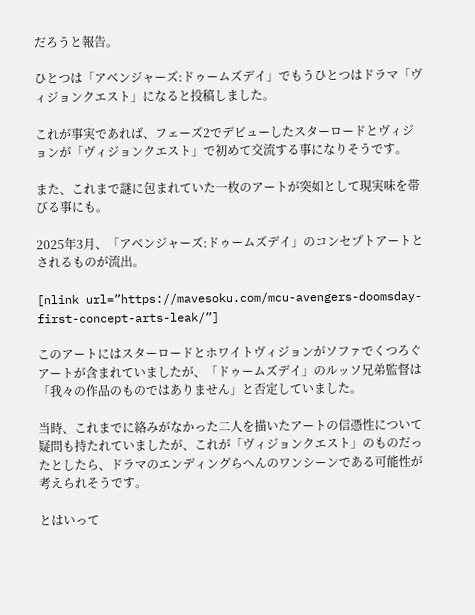だろうと報告。

ひとつは「アベンジャーズ:ドゥームズデイ」でもうひとつはドラマ「ヴィジョンクエスト」になると投稿しました。

これが事実であれば、フェーズ2でデビューしたスターロードとヴィジョンが「ヴィジョンクエスト」で初めて交流する事になりそうです。

また、これまで謎に包まれていた一枚のアートが突如として現実味を帯びる事にも。

2025年3月、「アベンジャーズ:ドゥームズデイ」のコンセプトアートとされるものが流出。

[nlink url=”https://mavesoku.com/mcu-avengers-doomsday-first-concept-arts-leak/”]

このアートにはスターロードとホワイトヴィジョンがソファでくつろぐアートが含まれていましたが、「ドゥームズデイ」のルッソ兄弟監督は「我々の作品のものではありません」と否定していました。

当時、これまでに絡みがなかった二人を描いたアートの信憑性について疑問も持たれていましたが、これが「ヴィジョンクエスト」のものだったとしたら、ドラマのエンディングらへんのワンシーンである可能性が考えられそうです。

とはいって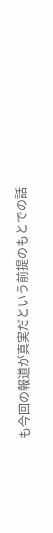も今回の報道が真実だという前提のもとでの話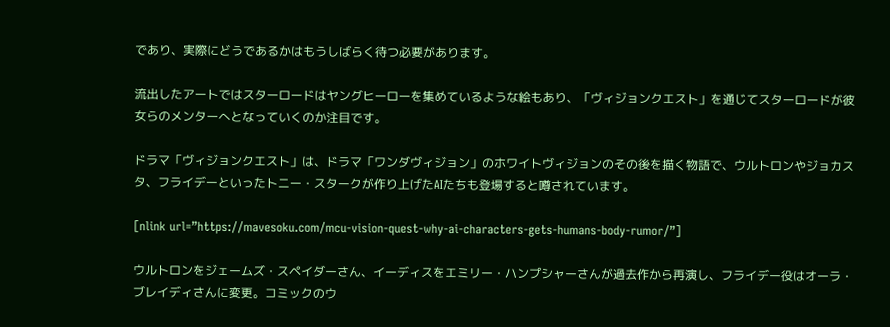であり、実際にどうであるかはもうしばらく待つ必要があります。

流出したアートではスターロードはヤングヒーローを集めているような絵もあり、「ヴィジョンクエスト」を通じてスターロードが彼女らのメンターへとなっていくのか注目です。

ドラマ「ヴィジョンクエスト」は、ドラマ「ワンダヴィジョン」のホワイトヴィジョンのその後を描く物語で、ウルトロンやジョカスタ、フライデーといったトニー・スタークが作り上げたAIたちも登場すると噂されています。

[nlink url=”https://mavesoku.com/mcu-vision-quest-why-ai-characters-gets-humans-body-rumor/”]

ウルトロンをジェームズ・スペイダーさん、イーディスをエミリー・ハンプシャーさんが過去作から再演し、フライデー役はオーラ・ブレイディさんに変更。コミックのウ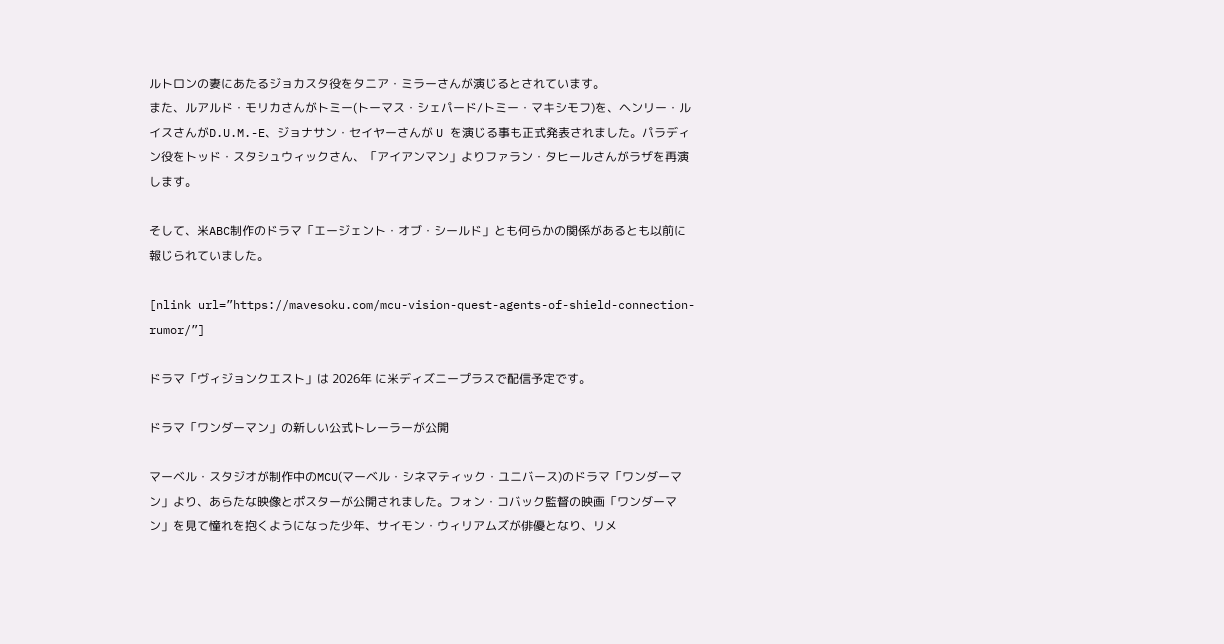ルトロンの妻にあたるジョカスタ役をタニア・ミラーさんが演じるとされています。
また、ルアルド・モリカさんがトミー(トーマス・シェパード/トミー・マキシモフ)を、ヘンリー・ルイスさんがD.U.M.-E、ジョナサン・セイヤーさんが U を演じる事も正式発表されました。パラディン役をトッド・スタシュウィックさん、「アイアンマン」よりファラン・タヒールさんがラザを再演します。

そして、米ABC制作のドラマ「エージェント・オブ・シールド」とも何らかの関係があるとも以前に報じられていました。

[nlink url=”https://mavesoku.com/mcu-vision-quest-agents-of-shield-connection-rumor/”]

ドラマ「ヴィジョンクエスト」は 2026年 に米ディズニープラスで配信予定です。

ドラマ「ワンダーマン」の新しい公式トレーラーが公開

マーベル・スタジオが制作中のMCU(マーベル・シネマティック・ユニバース)のドラマ「ワンダーマン」より、あらたな映像とポスターが公開されました。フォン・コバック監督の映画「ワンダーマン」を見て憧れを抱くようになった少年、サイモン・ウィリアムズが俳優となり、リメ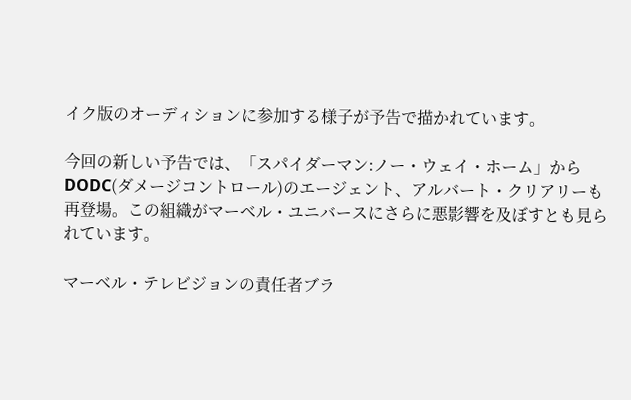イク版のオーディションに参加する様子が予告で描かれています。

今回の新しい予告では、「スパイダーマン:ノー・ウェイ・ホーム」からDODC(ダメージコントロール)のエージェント、アルバート・クリアリーも再登場。この組織がマーベル・ユニバースにさらに悪影響を及ぼすとも見られています。

マーベル・テレビジョンの責任者ブラ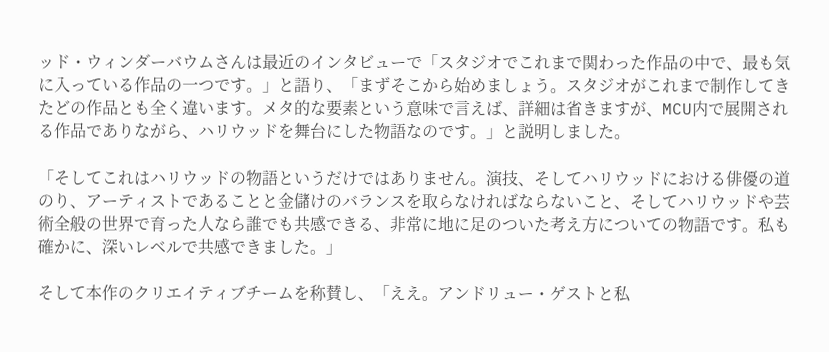ッド・ウィンダーバウムさんは最近のインタビューで「スタジオでこれまで関わった作品の中で、最も気に入っている作品の一つです。」と語り、「まずそこから始めましょう。スタジオがこれまで制作してきたどの作品とも全く違います。メタ的な要素という意味で言えば、詳細は省きますが、MCU内で展開される作品でありながら、ハリウッドを舞台にした物語なのです。」と説明しました。

「そしてこれはハリウッドの物語というだけではありません。演技、そしてハリウッドにおける俳優の道のり、アーティストであることと金儲けのバランスを取らなければならないこと、そしてハリウッドや芸術全般の世界で育った人なら誰でも共感できる、非常に地に足のついた考え方についての物語です。私も確かに、深いレベルで共感できました。」

そして本作のクリエイティブチームを称賛し、「ええ。アンドリュー・ゲストと私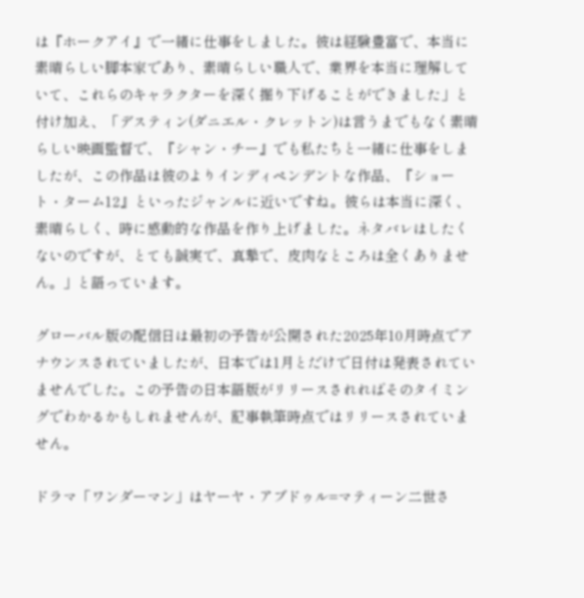は『ホークアイ』で一緒に仕事をしました。彼は経験豊富で、本当に素晴らしい脚本家であり、素晴らしい職人で、業界を本当に理解していて、これらのキャラクターを深く掘り下げることができました」と付け加え、「デスティン(ダニエル・クレットン)は言うまでもなく素晴らしい映画監督で、『シャン・チー』でも私たちと一緒に仕事をしましたが、この作品は彼のよりインディペンデントな作品、『ショート・ターム12』といったジャンルに近いですね。彼らは本当に深く、素晴らしく、時に感動的な作品を作り上げました。ネタバレはしたくないのですが、とても誠実で、真摯で、皮肉なところは全くありません。」と語っています。

グローバル版の配信日は最初の予告が公開された2025年10月時点でアナウンスされていましたが、日本では1月とだけで日付は発表されていませんでした。この予告の日本語版がリリースされればそのタイミングでわかるかもしれませんが、記事執筆時点ではリリースされていません。

ドラマ「ワンダーマン」はヤーヤ・アブドゥル=マティーン二世さ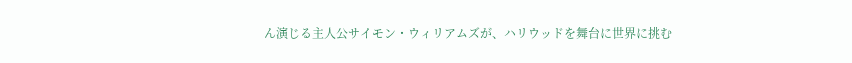ん演じる主人公サイモン・ウィリアムズが、ハリウッドを舞台に世界に挑む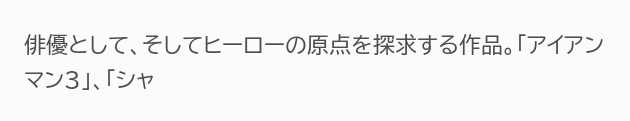俳優として、そしてヒーローの原点を探求する作品。「アイアンマン3」、「シャ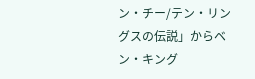ン・チー/テン・リングスの伝説」からベン・キング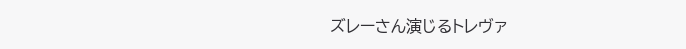ズレーさん演じるトレヴァ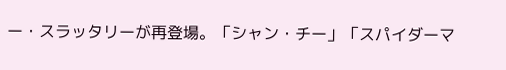ー・スラッタリーが再登場。「シャン・チー」「スパイダーマ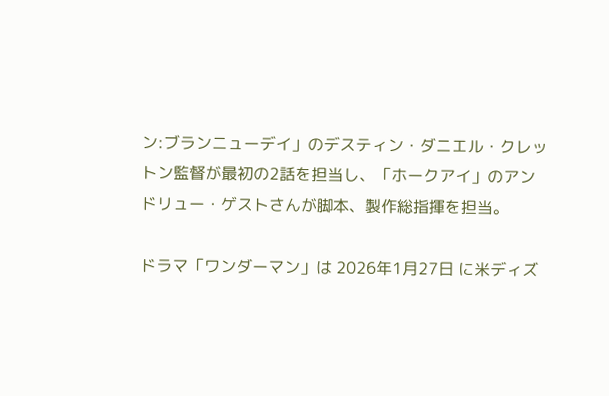ン:ブランニューデイ」のデスティン・ダニエル・クレットン監督が最初の2話を担当し、「ホークアイ」のアンドリュー・ゲストさんが脚本、製作総指揮を担当。

ドラマ「ワンダーマン」は 2026年1月27日 に米ディズ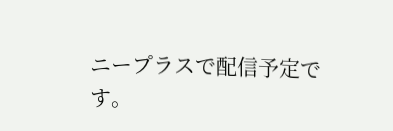ニープラスで配信予定です。